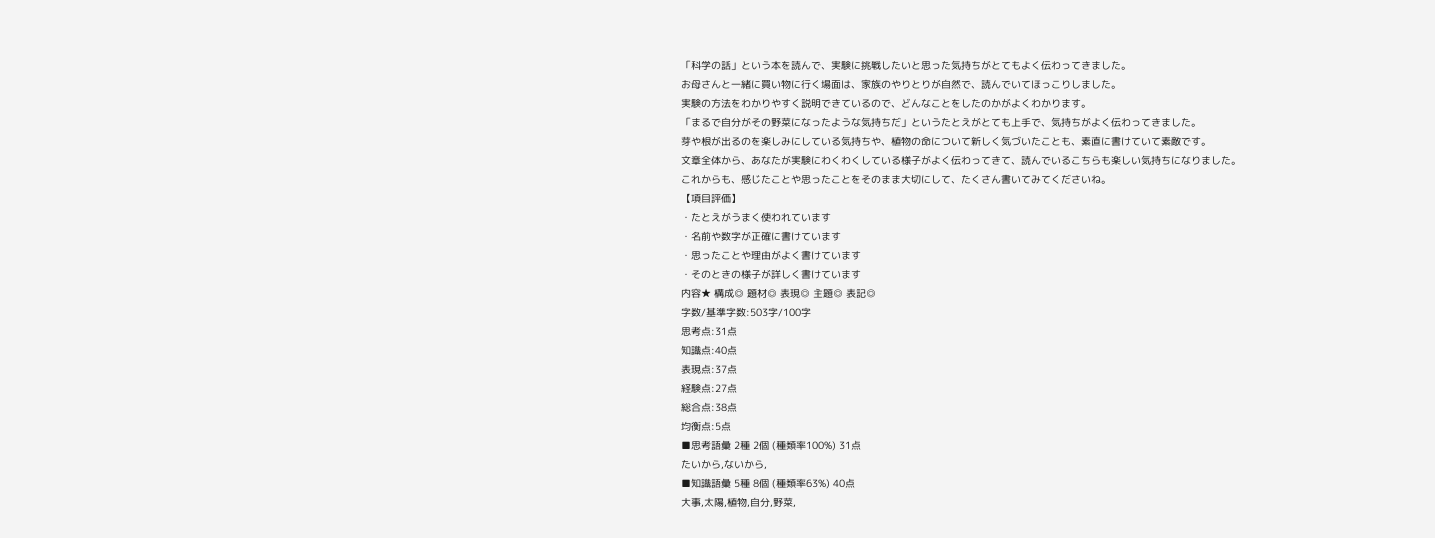「科学の話」という本を読んで、実験に挑戦したいと思った気持ちがとてもよく伝わってきました。
お母さんと一緒に買い物に行く場面は、家族のやりとりが自然で、読んでいてほっこりしました。
実験の方法をわかりやすく説明できているので、どんなことをしたのかがよくわかります。
「まるで自分がその野菜になったような気持ちだ」というたとえがとても上手で、気持ちがよく伝わってきました。
芽や根が出るのを楽しみにしている気持ちや、植物の命について新しく気づいたことも、素直に書けていて素敵です。
文章全体から、あなたが実験にわくわくしている様子がよく伝わってきて、読んでいるこちらも楽しい気持ちになりました。
これからも、感じたことや思ったことをそのまま大切にして、たくさん書いてみてくださいね。
【項目評価】
・たとえがうまく使われています
・名前や数字が正確に書けています
・思ったことや理由がよく書けています
・そのときの様子が詳しく書けています
内容★ 構成◎ 題材◎ 表現◎ 主題◎ 表記◎
字数/基準字数:503字/100字
思考点:31点
知識点:40点
表現点:37点
経験点:27点
総合点:38点
均衡点:5点
■思考語彙 2種 2個 (種類率100%) 31点
たいから,ないから,
■知識語彙 5種 8個 (種類率63%) 40点
大事,太陽,植物,自分,野菜,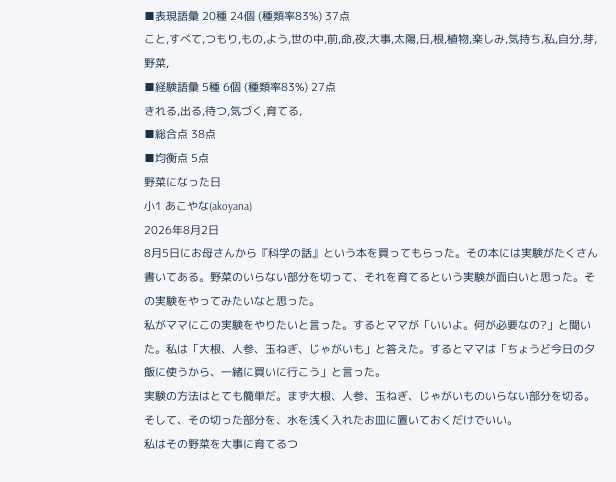■表現語彙 20種 24個 (種類率83%) 37点
こと,すべて,つもり,もの,よう,世の中,前,命,夜,大事,太陽,日,根,植物,楽しみ,気持ち,私,自分,芽,野菜,
■経験語彙 5種 6個 (種類率83%) 27点
きれる,出る,待つ,気づく,育てる,
■総合点 38点
■均衡点 5点
野菜になった日
小1 あこやな(akoyana)
2026年8月2日
8月5日にお母さんから『科学の話』という本を買ってもらった。その本には実験がたくさん書いてある。野菜のいらない部分を切って、それを育てるという実験が面白いと思った。その実験をやってみたいなと思った。
私がママにこの実験をやりたいと言った。するとママが「いいよ。何が必要なの?」と聞いた。私は「大根、人参、玉ねぎ、じゃがいも」と答えた。するとママは「ちょうど今日の夕飯に使うから、一緒に買いに行こう」と言った。
実験の方法はとても簡単だ。まず大根、人参、玉ねぎ、じゃがいものいらない部分を切る。そして、その切った部分を、水を浅く入れたお皿に置いておくだけでいい。
私はその野菜を大事に育てるつ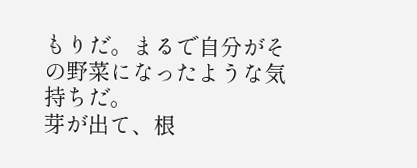もりだ。まるで自分がその野菜になったような気持ちだ。
芽が出て、根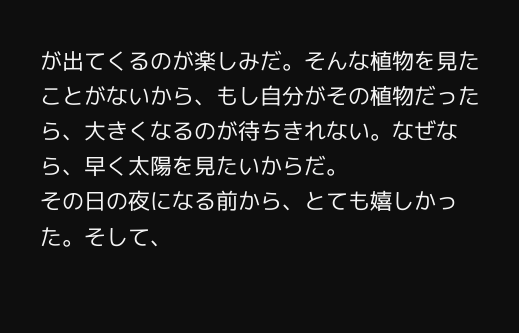が出てくるのが楽しみだ。そんな植物を見たことがないから、もし自分がその植物だったら、大きくなるのが待ちきれない。なぜなら、早く太陽を見たいからだ。
その日の夜になる前から、とても嬉しかった。そして、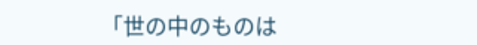「世の中のものは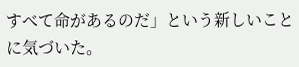すべて命があるのだ」という新しいことに気づいた。